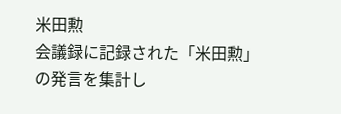米田勲
会議録に記録された「米田勲」の発言を集計し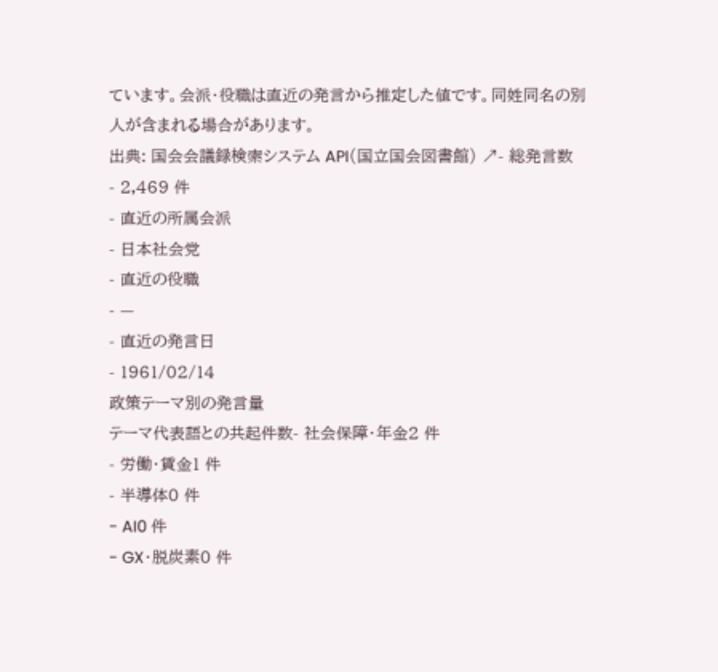ています。会派・役職は直近の発言から推定した値です。同姓同名の別人が含まれる場合があります。
出典: 国会会議録検索システム API(国立国会図書館) ↗- 総発言数
- 2,469 件
- 直近の所属会派
- 日本社会党
- 直近の役職
- —
- 直近の発言日
- 1961/02/14
政策テーマ別の発言量
テーマ代表語との共起件数- 社会保障・年金2 件
- 労働・賃金1 件
- 半導体0 件
- AI0 件
- GX・脱炭素0 件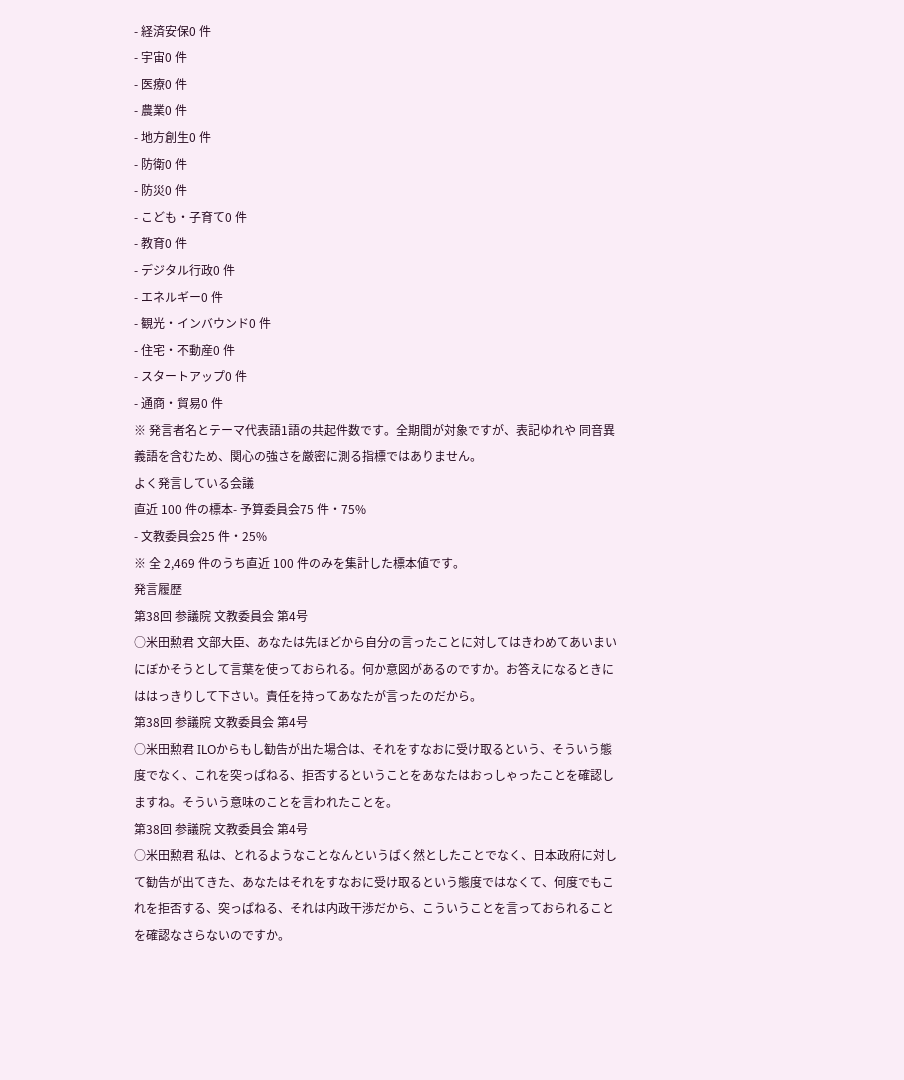- 経済安保0 件
- 宇宙0 件
- 医療0 件
- 農業0 件
- 地方創生0 件
- 防衛0 件
- 防災0 件
- こども・子育て0 件
- 教育0 件
- デジタル行政0 件
- エネルギー0 件
- 観光・インバウンド0 件
- 住宅・不動産0 件
- スタートアップ0 件
- 通商・貿易0 件
※ 発言者名とテーマ代表語1語の共起件数です。全期間が対象ですが、表記ゆれや 同音異義語を含むため、関心の強さを厳密に測る指標ではありません。
よく発言している会議
直近 100 件の標本- 予算委員会75 件・75%
- 文教委員会25 件・25%
※ 全 2,469 件のうち直近 100 件のみを集計した標本値です。
発言履歴
第38回 参議院 文教委員会 第4号
○米田勲君 文部大臣、あなたは先ほどから自分の言ったことに対してはきわめてあいまいにぼかそうとして言葉を使っておられる。何か意図があるのですか。お答えになるときにははっきりして下さい。責任を持ってあなたが言ったのだから。
第38回 参議院 文教委員会 第4号
○米田勲君 ILOからもし勧告が出た場合は、それをすなおに受け取るという、そういう態度でなく、これを突っぱねる、拒否するということをあなたはおっしゃったことを確認しますね。そういう意味のことを言われたことを。
第38回 参議院 文教委員会 第4号
○米田勲君 私は、とれるようなことなんというばく然としたことでなく、日本政府に対して勧告が出てきた、あなたはそれをすなおに受け取るという態度ではなくて、何度でもこれを拒否する、突っぱねる、それは内政干渉だから、こういうことを言っておられることを確認なさらないのですか。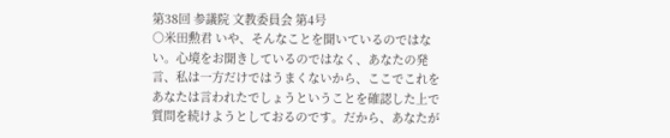第38回 参議院 文教委員会 第4号
○米田勲君 いや、そんなことを聞いているのではない。心境をお聞きしているのではなく、あなたの発言、私は一方だけではうまくないから、ここでこれをあなたは言われたでしょうということを確認した上で質問を続けようとしておるのです。だから、あなたが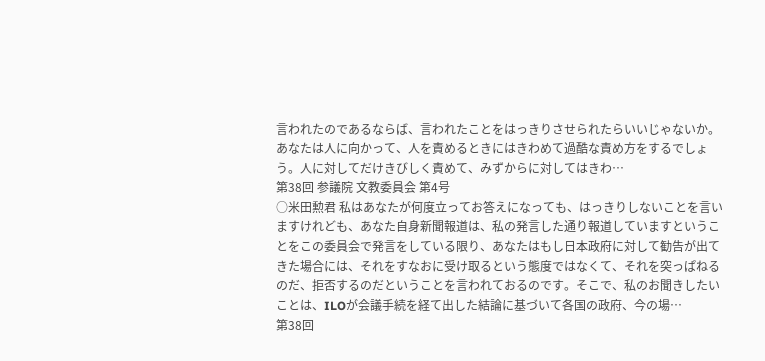言われたのであるならば、言われたことをはっきりさせられたらいいじゃないか。あなたは人に向かって、人を責めるときにはきわめて過酷な責め方をするでしょう。人に対してだけきびしく責めて、みずからに対してはきわ…
第38回 参議院 文教委員会 第4号
○米田勲君 私はあなたが何度立ってお答えになっても、はっきりしないことを言いますけれども、あなた自身新聞報道は、私の発言した通り報道していますということをこの委員会で発言をしている限り、あなたはもし日本政府に対して勧告が出てきた場合には、それをすなおに受け取るという態度ではなくて、それを突っぱねるのだ、拒否するのだということを言われておるのです。そこで、私のお聞きしたいことは、ILOが会議手続を経て出した結論に基づいて各国の政府、今の場…
第38回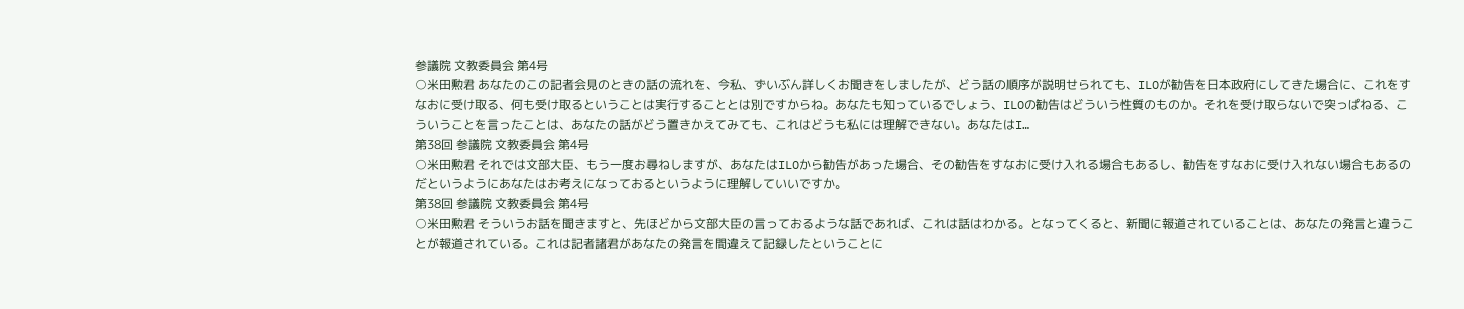参議院 文教委員会 第4号
○米田勲君 あなたのこの記者会見のときの話の流れを、今私、ずいぶん詳しくお聞きをしましたが、どう話の順序が説明せられても、ILOが勧告を日本政府にしてきた場合に、これをすなおに受け取る、何も受け取るということは実行することとは別ですからね。あなたも知っているでしょう、ILOの勧告はどういう性質のものか。それを受け取らないで突っぱねる、こういうことを言ったことは、あなたの話がどう置きかえてみても、これはどうも私には理解できない。あなたはI…
第38回 参議院 文教委員会 第4号
○米田勲君 それでは文部大臣、もう一度お尋ねしますが、あなたはILOから勧告があった場合、その勧告をすなおに受け入れる場合もあるし、勧告をすなおに受け入れない場合もあるのだというようにあなたはお考えになっておるというように理解していいですか。
第38回 参議院 文教委員会 第4号
○米田勲君 そういうお話を聞きますと、先ほどから文部大臣の言っておるような話であれば、これは話はわかる。となってくると、新聞に報道されていることは、あなたの発言と違うことが報道されている。これは記者諸君があなたの発言を間違えて記録したということに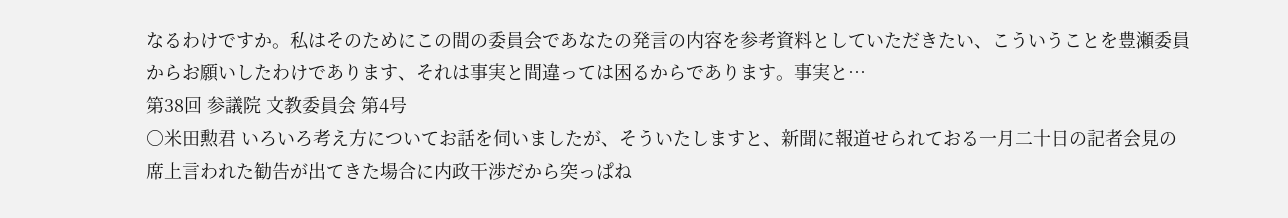なるわけですか。私はそのためにこの間の委員会であなたの発言の内容を参考資料としていただきたい、こういうことを豊瀬委員からお願いしたわけであります、それは事実と間違っては困るからであります。事実と…
第38回 参議院 文教委員会 第4号
○米田勲君 いろいろ考え方についてお話を伺いましたが、そういたしますと、新聞に報道せられておる一月二十日の記者会見の席上言われた勧告が出てきた場合に内政干渉だから突っぱね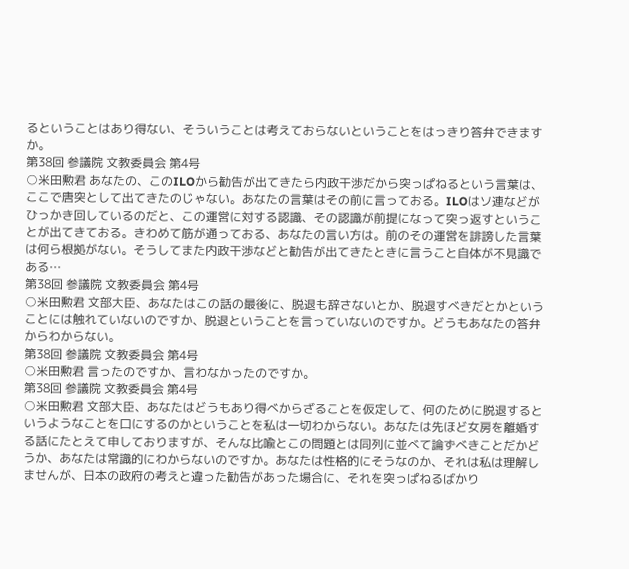るということはあり得ない、そういうことは考えておらないということをはっきり答弁できますか。
第38回 参議院 文教委員会 第4号
○米田勲君 あなたの、このILOから勧告が出てきたら内政干渉だから突っぱねるという言葉は、ここで唐突として出てきたのじゃない。あなたの言葉はその前に言っておる。ILOはソ連などがひっかき回しているのだと、この運営に対する認識、その認識が前提になって突っ返すということが出てきておる。きわめて筋が通っておる、あなたの言い方は。前のその運営を誹謗した言葉は何ら根拠がない。そうしてまた内政干渉などと勧告が出てきたときに言うこと自体が不見識である…
第38回 参議院 文教委員会 第4号
○米田勲君 文部大臣、あなたはこの話の最後に、脱退も辞さないとか、脱退すべきだとかということには触れていないのですか、脱退ということを言っていないのですか。どうもあなたの答弁からわからない。
第38回 参議院 文教委員会 第4号
○米田勲君 言ったのですか、言わなかったのですか。
第38回 参議院 文教委員会 第4号
○米田勲君 文部大臣、あなたはどうもあり得べからざることを仮定して、何のために脱退するというようなことを口にするのかということを私は一切わからない。あなたは先ほど女房を離婚する話にたとえて申しておりますが、そんな比喩とこの問題とは同列に並べて論ずべきことだかどうか、あなたは常識的にわからないのですか。あなたは性格的にそうなのか、それは私は理解しませんが、日本の政府の考えと違った勧告があった場合に、それを突っぱねるばかり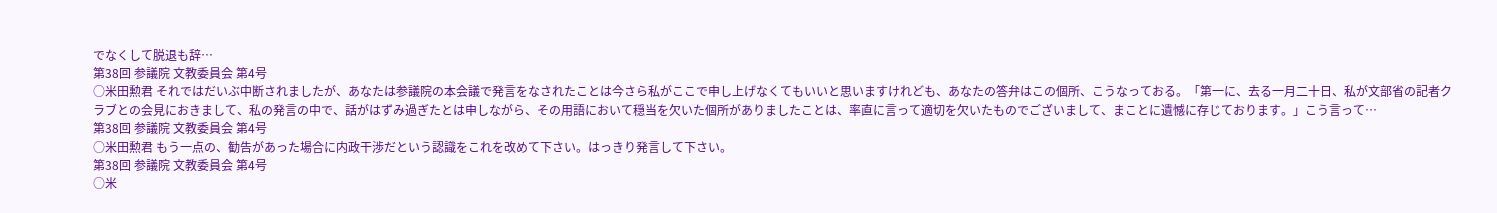でなくして脱退も辞…
第38回 参議院 文教委員会 第4号
○米田勲君 それではだいぶ中断されましたが、あなたは参議院の本会議で発言をなされたことは今さら私がここで申し上げなくてもいいと思いますけれども、あなたの答弁はこの個所、こうなっておる。「第一に、去る一月二十日、私が文部省の記者クラブとの会見におきまして、私の発言の中で、話がはずみ過ぎたとは申しながら、その用語において穏当を欠いた個所がありましたことは、率直に言って適切を欠いたものでございまして、まことに遺憾に存じております。」こう言って…
第38回 参議院 文教委員会 第4号
○米田勲君 もう一点の、勧告があった場合に内政干渉だという認識をこれを改めて下さい。はっきり発言して下さい。
第38回 参議院 文教委員会 第4号
○米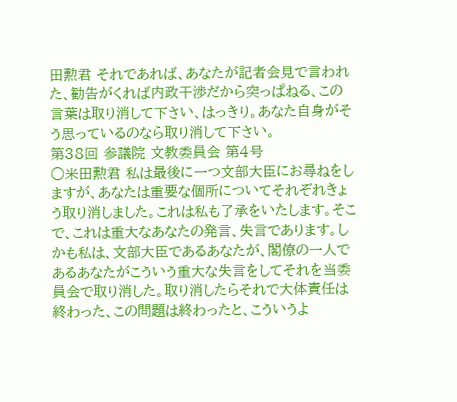田勲君 それであれば、あなたが記者会見で言われた、勧告がくれば内政干渉だから突っぱねる、この言葉は取り消して下さい、はっきり。あなた自身がそう思っているのなら取り消して下さい。
第38回 参議院 文教委員会 第4号
○米田勲君 私は最後に一つ文部大臣にお尋ねをしますが、あなたは重要な個所についてそれぞれきょう取り消しました。これは私も了承をいたします。そこで、これは重大なあなたの発言、失言であります。しかも私は、文部大臣であるあなたが、閣僚の一人であるあなたがこういう重大な失言をしてそれを当委員会で取り消した。取り消したらそれで大体責任は終わった、この問題は終わったと、こういうよ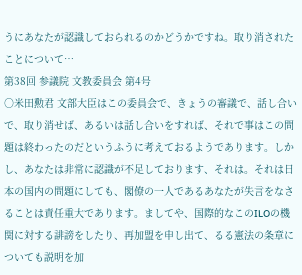うにあなたが認識しておられるのかどうかですね。取り消されたことについて…
第38回 参議院 文教委員会 第4号
○米田勲君 文部大臣はこの委員会で、きょうの審議で、話し合いで、取り消せば、あるいは話し合いをすれば、それで事はこの問題は終わったのだというふうに考えておるようであります。しかし、あなたは非常に認識が不足しております、それは。それは日本の国内の問題にしても、閣僚の一人であるあなたが失言をなさることは責任重大であります。ましてや、国際的なこのILOの機関に対する誹謗をしたり、再加盟を申し出て、るる憲法の条章についても説明を加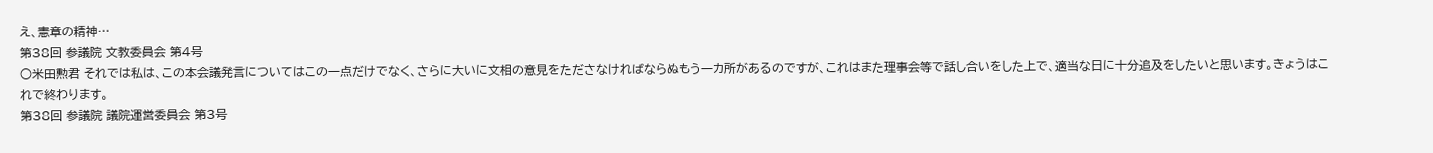え、憲章の精神…
第38回 参議院 文教委員会 第4号
○米田勲君 それでは私は、この本会議発言についてはこの一点だけでなく、さらに大いに文相の意見をたださなければならぬもう一カ所があるのですが、これはまた理事会等で話し合いをした上で、適当な日に十分追及をしたいと思います。きょうはこれで終わります。
第38回 参議院 議院運営委員会 第3号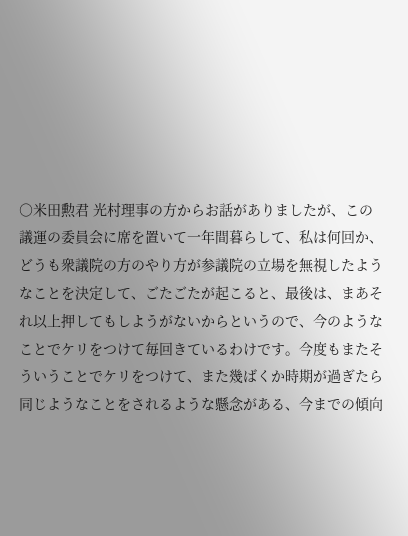○米田勲君 光村理事の方からお話がありましたが、この議運の委員会に席を置いて一年間暮らして、私は何回か、どうも衆議院の方のやり方が参議院の立場を無視したようなことを決定して、ごたごたが起こると、最後は、まあそれ以上押してもしようがないからというので、今のようなことでケリをつけて毎回きているわけです。今度もまたそういうことでケリをつけて、また幾ばくか時期が過ぎたら同じようなことをされるような懸念がある、今までの傾向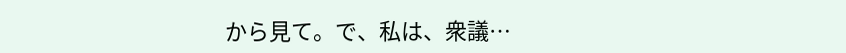から見て。で、私は、衆議…